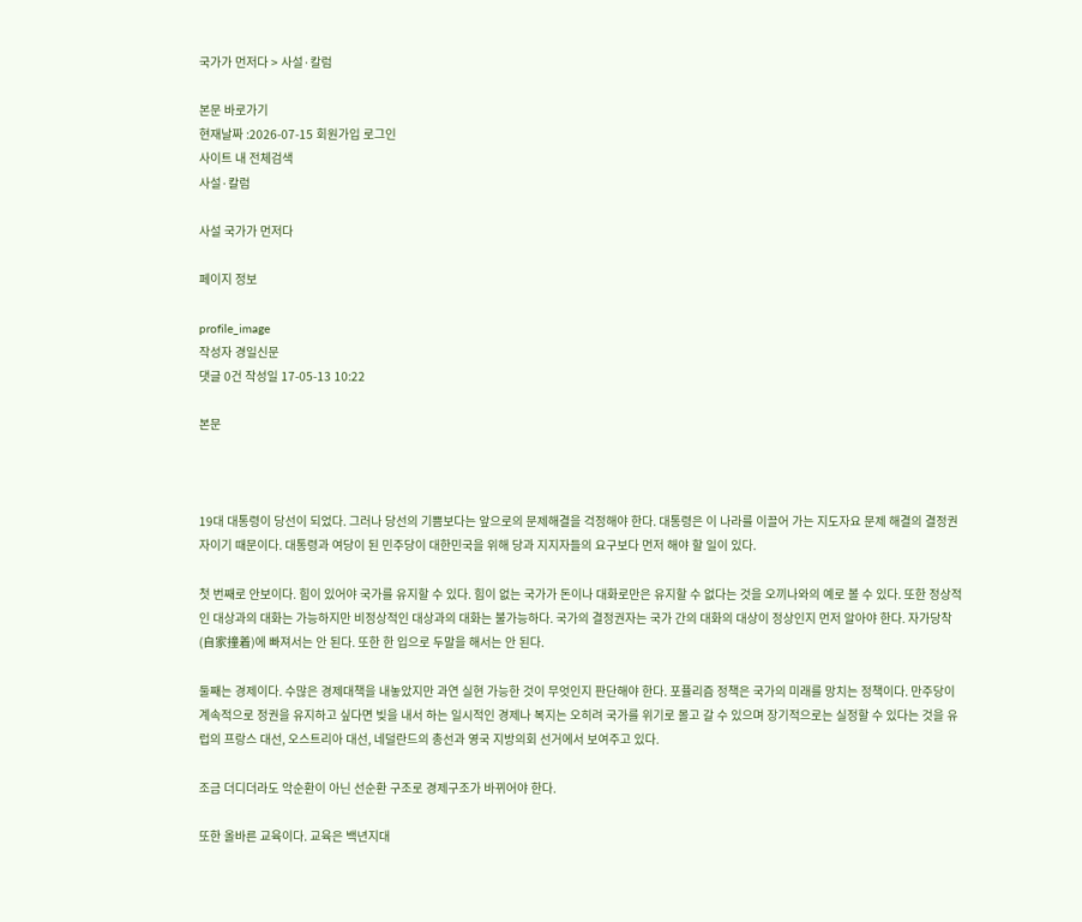국가가 먼저다 > 사설·칼럼

본문 바로가기
현재날짜 :2026-07-15 회원가입 로그인
사이트 내 전체검색
사설·칼럼

사설 국가가 먼저다

페이지 정보

profile_image
작성자 경일신문
댓글 0건 작성일 17-05-13 10:22

본문



19대 대통령이 당선이 되었다. 그러나 당선의 기쁨보다는 앞으로의 문제해결을 걱정해야 한다. 대통령은 이 나라를 이끌어 가는 지도자요 문제 해결의 결정권자이기 때문이다. 대통령과 여당이 된 민주당이 대한민국을 위해 당과 지지자들의 요구보다 먼저 해야 할 일이 있다.

첫 번째로 안보이다. 힘이 있어야 국가를 유지할 수 있다. 힘이 없는 국가가 돈이나 대화로만은 유지할 수 없다는 것을 오끼나와의 예로 볼 수 있다. 또한 정상적인 대상과의 대화는 가능하지만 비정상적인 대상과의 대화는 불가능하다. 국가의 결정권자는 국가 간의 대화의 대상이 정상인지 먼저 알아야 한다. 자가당착(自家撞着)에 빠져서는 안 된다. 또한 한 입으로 두말을 해서는 안 된다.

둘째는 경제이다. 수많은 경제대책을 내놓았지만 과연 실현 가능한 것이 무엇인지 판단해야 한다. 포퓰리즘 정책은 국가의 미래를 망치는 정책이다. 만주당이 계속적으로 정권을 유지하고 싶다면 빚을 내서 하는 일시적인 경제나 복지는 오히려 국가를 위기로 몰고 갈 수 있으며 장기적으로는 실정할 수 있다는 것을 유럽의 프랑스 대선, 오스트리아 대선, 네덜란드의 총선과 영국 지방의회 선거에서 보여주고 있다.

조금 더디더라도 악순환이 아닌 선순환 구조로 경제구조가 바뀌어야 한다.

또한 올바른 교육이다. 교육은 백년지대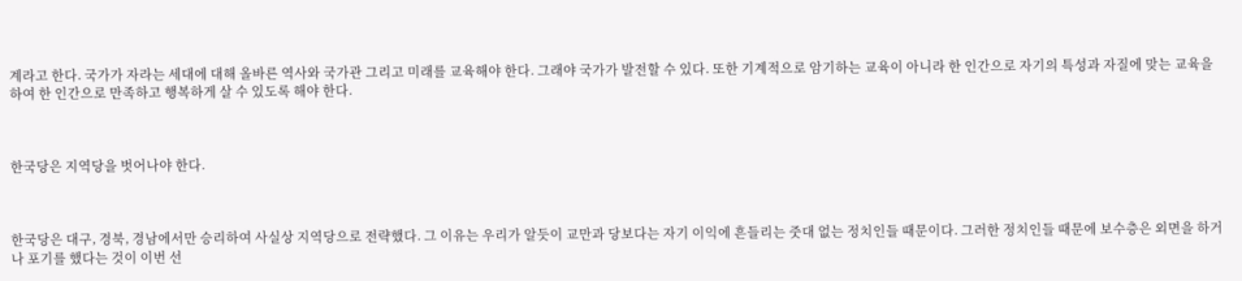계라고 한다. 국가가 자라는 세대에 대해 올바른 역사와 국가관 그리고 미래를 교육해야 한다. 그래야 국가가 발전할 수 있다. 또한 기계적으로 암기하는 교육이 아니라 한 인간으로 자기의 특성과 자질에 맞는 교육을 하여 한 인간으로 만족하고 행복하게 살 수 있도록 해야 한다.



한국당은 지역당을 벗어나야 한다.



한국당은 대구, 경북, 경남에서만 승리하여 사실상 지역당으로 전략했다. 그 이유는 우리가 알듯이 교만과 당보다는 자기 이익에 흔들리는 줏대 없는 정치인들 때문이다. 그러한 정치인들 때문에 보수층은 외면을 하거나 포기를 했다는 것이 이번 선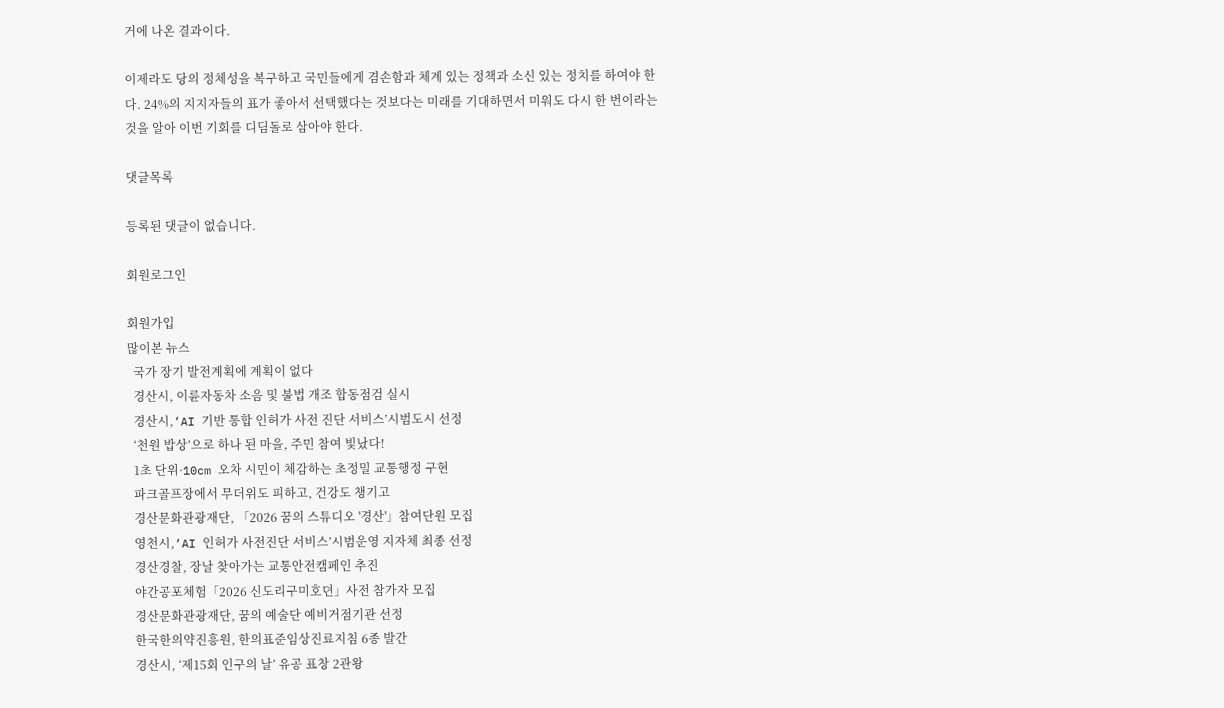거에 나온 결과이다.

이제라도 당의 정체성을 복구하고 국민들에게 겸손함과 체계 있는 정책과 소신 있는 정치를 하여야 한다. 24%의 지지자들의 표가 좋아서 선택했다는 것보다는 미래를 기대하면서 미워도 다시 한 번이라는 것을 알아 이번 기회를 디딤돌로 삼아야 한다.

댓글목록

등록된 댓글이 없습니다.

회원로그인

회원가입
많이본 뉴스
  국가 장기 발전계획에 계획이 없다
  경산시, 이륜자동차 소음 및 불법 개조 합동점검 실시
  경산시,‘AI 기반 통합 인허가 사전 진단 서비스’시범도시 선정
  ‘천원 밥상’으로 하나 된 마을, 주민 참여 빛났다!
  1초 단위·10cm 오차 시민이 체감하는 초정밀 교통행정 구현
  파크골프장에서 무더위도 피하고, 건강도 챙기고
  경산문화관광재단, 「2026 꿈의 스튜디오 '경산'」참여단원 모집
  영천시,‘AI 인허가 사전진단 서비스’시범운영 지자체 최종 선정
  경산경찰, 장날 찾아가는 교통안전캠페인 추진
  야간공포체험「2026 신도리구미호뎐」사전 참가자 모집
  경산문화관광재단, 꿈의 예술단 예비거점기관 선정
  한국한의약진흥원, 한의표준임상진료지침 6종 발간
  경산시, ‘제15회 인구의 날’ 유공 표창 2관왕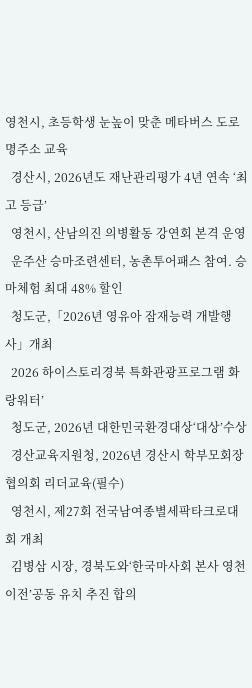영천시, 초등학생 눈높이 맞춘 메타버스 도로명주소 교육
  경산시, 2026년도 재난관리평가 4년 연속 ‘최고 등급’
  영천시, 산남의진 의병활동 강연회 본격 운영
  운주산 승마조련센터, 농촌투어패스 참여. 승마체험 최대 48% 할인
  청도군,「2026년 영유아 잠재능력 개발행사」개최
  2026 하이스토리경북 특화관광프로그램 화랑워터’
  청도군, 2026년 대한민국환경대상‘대상’수상
  경산교육지원청, 2026년 경산시 학부모회장 협의회 리더교육(필수)
  영천시, 제27회 전국남여종별세팍타크로대회 개최
  김병삼 시장, 경북도와‘한국마사회 본사 영천 이전’공동 유치 추진 합의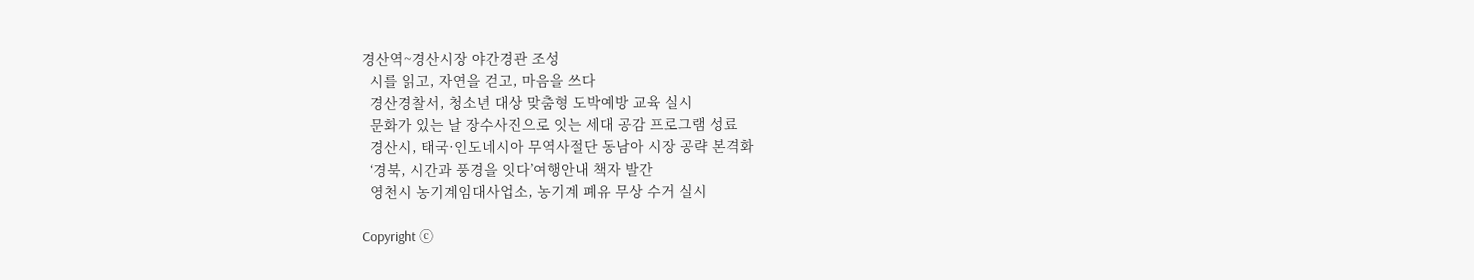경산역~경산시장 야간경관 조성
  시를 읽고, 자연을 걷고, 마음을 쓰다
  경산경찰서, 청소년 대상 맞춤형 도박예방 교육 실시
  문화가 있는 날 장수사진으로 잇는 세대 공감 프로그램 성료
  경산시, 태국·인도네시아 무역사절단 동남아 시장 공략 본격화
  ‘경북, 시간과 풍경을 잇다’여행안내 책자 발간
  영천시 농기계임대사업소, 농기계 폐유 무상 수거 실시

Copyright ⓒ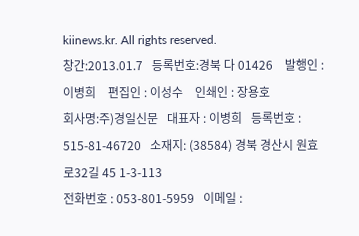kiinews.kr. All rights reserved.
창간:2013.01.7   등록번호:경북 다 01426    발행인 : 이병희    편집인 : 이성수    인쇄인 : 장용호
회사명:주)경일신문   대표자 : 이병희   등록번호 : 515-81-46720   소재지: (38584) 경북 경산시 원효로32길 45 1-3-113
전화번호 : 053-801-5959   이메일 :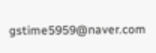gstime5959@naver.com